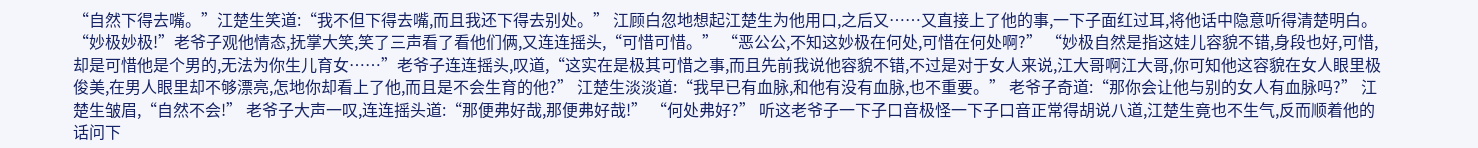“自然下得去嘴。”江楚生笑道:“我不但下得去嘴,而且我还下得去别处。” 江顾白忽地想起江楚生为他用口,之后又……又直接上了他的事,一下子面红过耳,将他话中隐意听得清楚明白。 “妙极妙极!”老爷子观他情态,抚掌大笑,笑了三声看了看他们俩,又连连摇头,“可惜可惜。” “恶公公,不知这妙极在何处,可惜在何处啊?” “妙极自然是指这娃儿容貌不错,身段也好,可惜,却是可惜他是个男的,无法为你生儿育女……”老爷子连连摇头,叹道,“这实在是极其可惜之事,而且先前我说他容貌不错,不过是对于女人来说,江大哥啊江大哥,你可知他这容貌在女人眼里极俊美,在男人眼里却不够漂亮,怎地你却看上了他,而且是不会生育的他?” 江楚生淡淡道:“我早已有血脉,和他有没有血脉,也不重要。” 老爷子奇道:“那你会让他与别的女人有血脉吗?” 江楚生皱眉,“自然不会!” 老爷子大声一叹,连连摇头道:“那便弗好哉,那便弗好哉!” “何处弗好?” 听这老爷子一下子口音极怪一下子口音正常得胡说八道,江楚生竟也不生气,反而顺着他的话问下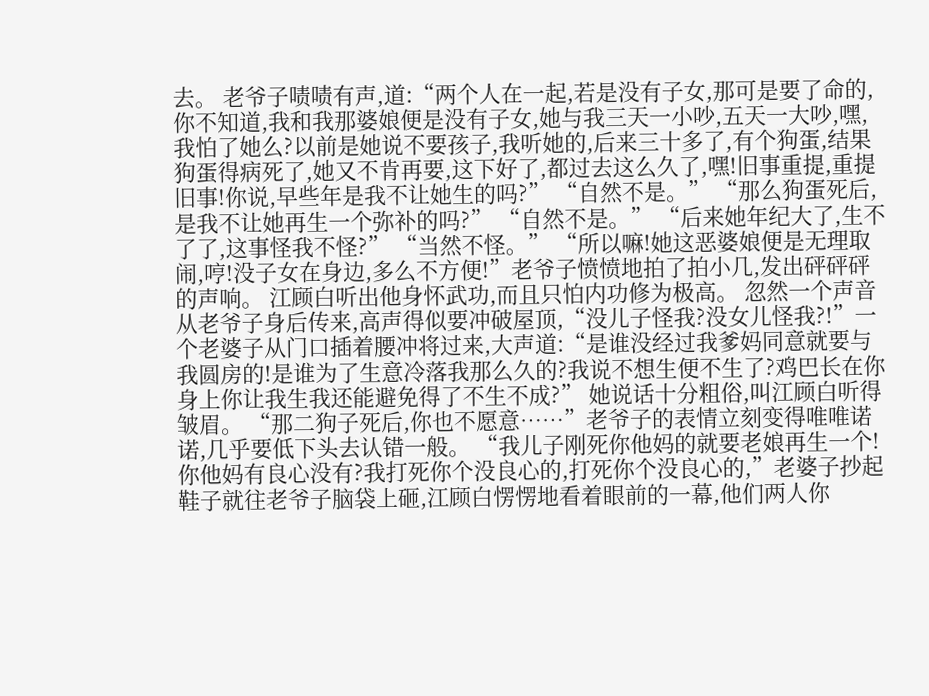去。 老爷子啧啧有声,道:“两个人在一起,若是没有子女,那可是要了命的,你不知道,我和我那婆娘便是没有子女,她与我三天一小吵,五天一大吵,嘿,我怕了她么?以前是她说不要孩子,我听她的,后来三十多了,有个狗蛋,结果狗蛋得病死了,她又不肯再要,这下好了,都过去这么久了,嘿!旧事重提,重提旧事!你说,早些年是我不让她生的吗?” “自然不是。” “那么狗蛋死后,是我不让她再生一个弥补的吗?” “自然不是。” “后来她年纪大了,生不了了,这事怪我不怪?” “当然不怪。” “所以嘛!她这恶婆娘便是无理取闹,哼!没子女在身边,多么不方便!”老爷子愤愤地拍了拍小几,发出砰砰砰的声响。 江顾白听出他身怀武功,而且只怕内功修为极高。 忽然一个声音从老爷子身后传来,高声得似要冲破屋顶,“没儿子怪我?没女儿怪我?!”一个老婆子从门口插着腰冲将过来,大声道:“是谁没经过我爹妈同意就要与我圆房的!是谁为了生意冷落我那么久的?我说不想生便不生了?鸡巴长在你身上你让我生我还能避免得了不生不成?” 她说话十分粗俗,叫江顾白听得皱眉。 “那二狗子死后,你也不愿意……”老爷子的表情立刻变得唯唯诺诺,几乎要低下头去认错一般。 “我儿子刚死你他妈的就要老娘再生一个!你他妈有良心没有?我打死你个没良心的,打死你个没良心的,”老婆子抄起鞋子就往老爷子脑袋上砸,江顾白愣愣地看着眼前的一幕,他们两人你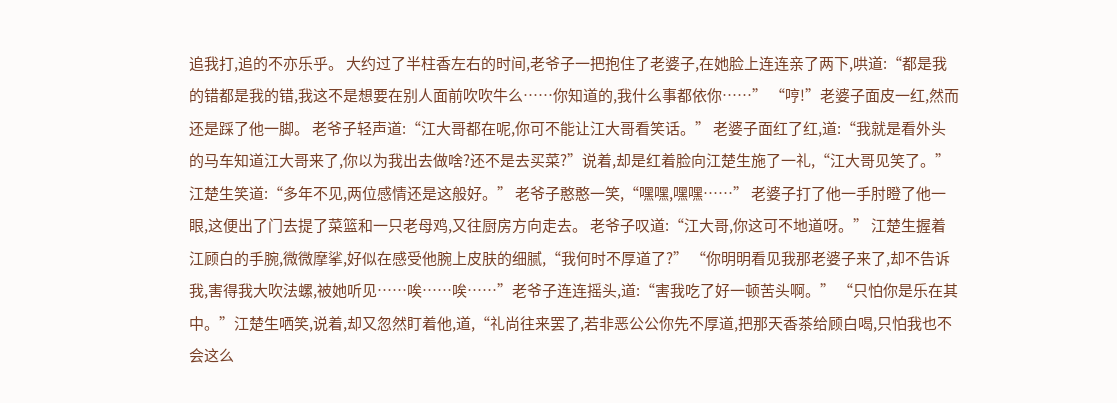追我打,追的不亦乐乎。 大约过了半柱香左右的时间,老爷子一把抱住了老婆子,在她脸上连连亲了两下,哄道:“都是我的错都是我的错,我这不是想要在别人面前吹吹牛么……你知道的,我什么事都依你……” “哼!”老婆子面皮一红,然而还是踩了他一脚。 老爷子轻声道:“江大哥都在呢,你可不能让江大哥看笑话。” 老婆子面红了红,道:“我就是看外头的马车知道江大哥来了,你以为我出去做啥?还不是去买菜?”说着,却是红着脸向江楚生施了一礼,“江大哥见笑了。” 江楚生笑道:“多年不见,两位感情还是这般好。” 老爷子憨憨一笑,“嘿嘿,嘿嘿……” 老婆子打了他一手肘瞪了他一眼,这便出了门去提了菜篮和一只老母鸡,又往厨房方向走去。 老爷子叹道:“江大哥,你这可不地道呀。” 江楚生握着江顾白的手腕,微微摩挲,好似在感受他腕上皮肤的细腻,“我何时不厚道了?” “你明明看见我那老婆子来了,却不告诉我,害得我大吹法螺,被她听见……唉……唉……”老爷子连连摇头,道:“害我吃了好一顿苦头啊。” “只怕你是乐在其中。”江楚生哂笑,说着,却又忽然盯着他,道,“礼尚往来罢了,若非恶公公你先不厚道,把那天香茶给顾白喝,只怕我也不会这么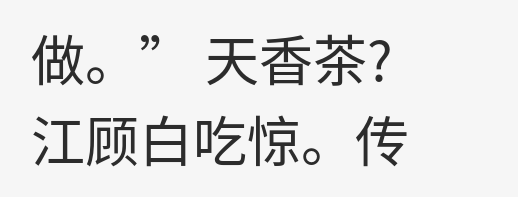做。” 天香茶?江顾白吃惊。传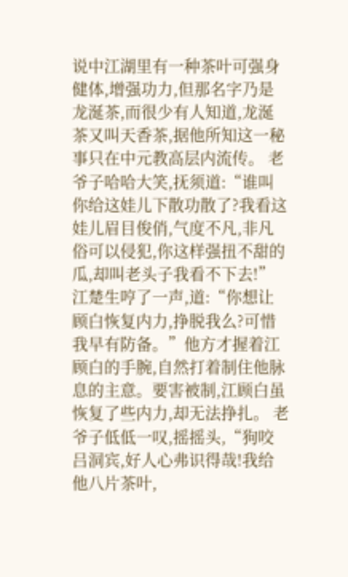说中江湖里有一种茶叶可强身健体,增强功力,但那名字乃是龙涎茶,而很少有人知道,龙涎茶又叫天香茶,据他所知这一秘事只在中元教高层内流传。 老爷子哈哈大笑,抚须道:“谁叫你给这娃儿下散功散了?我看这娃儿眉目俊俏,气度不凡,非凡俗可以侵犯,你这样强扭不甜的瓜,却叫老头子我看不下去!” 江楚生哼了一声,道:“你想让顾白恢复内力,挣脱我么?可惜我早有防备。”他方才握着江顾白的手腕,自然打着制住他脉息的主意。要害被制,江顾白虽恢复了些内力,却无法挣扎。 老爷子低低一叹,摇摇头,“狗咬吕洞宾,好人心弗识得哉!我给他八片茶叶,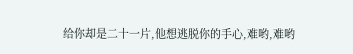给你却是二十一片,他想逃脱你的手心,难哟,难哟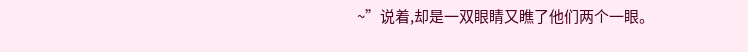~”说着,却是一双眼睛又瞧了他们两个一眼。